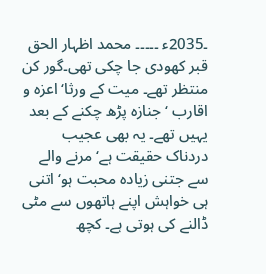۔2035ء ۔۔۔۔۔ محمد اظہار الحق
قبر کھودی جا چکی تھی۔گور کن منتظر تھے۔ میت کے ورثا‘اعزہ و اقارب ‘ جنازہ پڑھ چکنے کے بعد یہیں تھے۔ یہ بھی عجیب دردناک حقیقت ہے‘ مرنے والے سے جتنی زیادہ محبت ہو‘ اتنی ہی خواہش اپنے ہاتھوں سے مٹی ڈالنے کی ہوتی ہے۔ کچھ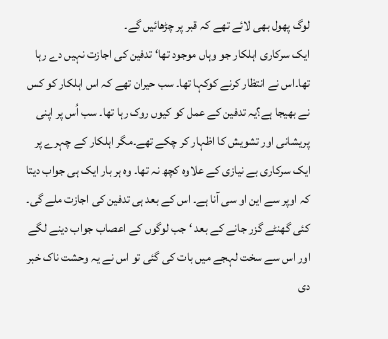لوگ پھول بھی لائے تھے کہ قبر پر چڑھائیں گے۔
ایک سرکاری اہلکار جو وہاں موجود تھا‘ تدفین کی اجازت نہیں دے رہا تھا۔اس نے انتظار کرنے کوکہا تھا۔ سب حیران تھے کہ اس اہلکار کو کس نے بھیجا ہے؟یہ تدفین کے عمل کو کیوں روک رہا تھا۔ سب اُس پر اپنی پریشانی اور تشویش کا اظہار کر چکے تھے۔مگر اہلکار کے چہرے پر ایک سرکاری بے نیازی کے علاوہ کچھ نہ تھا۔ وہ ہر بار ایک ہی جواب دیتا کہ اوپر سے این او سی آنا ہے۔ اس کے بعد ہی تدفین کی اجازت ملے گی۔ کئی گھنٹے گزر جانے کے بعد ‘ جب لوگوں کے اعصاب جواب دینے لگے اور اس سے سخت لہجے میں بات کی گئی تو اس نے یہ وحشت ناک خبر دی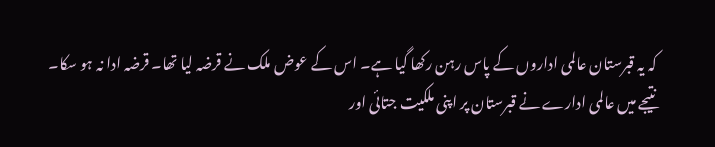کہ یہ قبرستان عالمی اداروں کے پاس رہن رکھا گیا ہے۔ اس کے عوض ملک نے قرضہ لیا تھا۔ قرضہ ادا نہ ہو سکا۔ نتیجے میں عالمی ادارے نے قبرستان پر اپنی ملکیت جتائی اور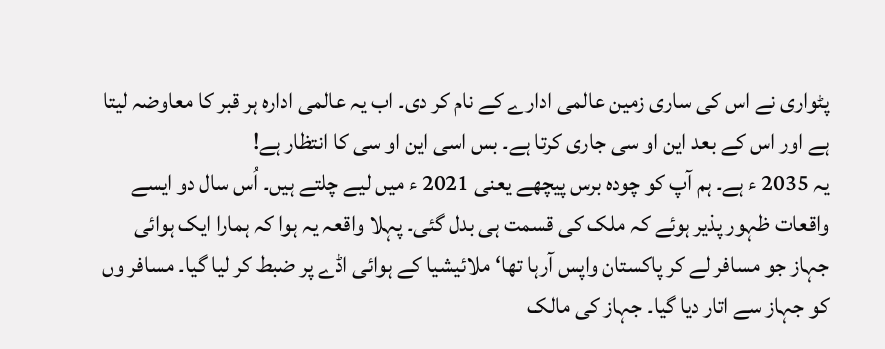پٹواری نے اس کی ساری زمین عالمی ادارے کے نام کر دی۔ اب یہ عالمی ادارہ ہر قبر کا معاوضہ لیتا ہے اور اس کے بعد این او سی جاری کرتا ہے۔ بس اسی این او سی کا انتظار ہے!
یہ 2035 ء ہے۔ ہم آپ کو چودہ برس پیچھے یعنی 2021 ء میں لیے چلتے ہیں۔ اُس سال دو ایسے واقعات ظہور پذیر ہوئے کہ ملک کی قسمت ہی بدل گئی۔ پہلا واقعہ یہ ہوا کہ ہمارا ایک ہوائی جہاز جو مسافر لے کر پاکستان واپس آرہا تھا‘ ملائیشیا کے ہوائی اڈے پر ضبط کر لیا گیا۔ مسافر وں کو جہاز سے اتار دیا گیا۔ جہاز کی مالک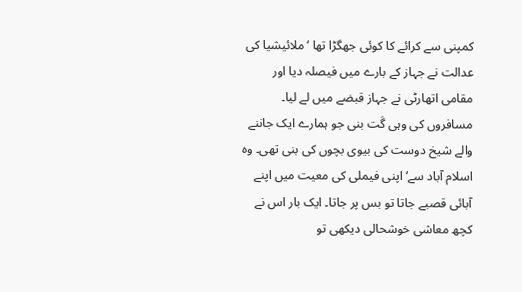کمپنی سے کرائے کا کوئی جھگڑا تھا ‘ ملائیشیا کی عدالت نے جہاز کے بارے میں فیصلہ دیا اور مقامی اتھارٹی نے جہاز قبضے میں لے لیا۔ مسافروں کی وہی گَت بنی جو ہمارے ایک جاننے والے شیخ دوست کی بیوی بچوں کی بنی تھی۔ وہ اسلام آباد سے‘ اپنی فیملی کی معیت میں اپنے آبائی قصبے جاتا تو بس پر جاتا۔ ایک بار اس نے کچھ معاشی خوشحالی دیکھی تو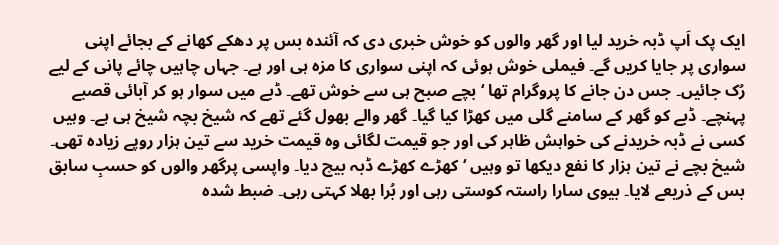ایک پک اَپ ڈبہ خرید لیا اور گھر والوں کو خوش خبری دی کہ آئندہ بس پر دھکے کھانے کے بجائے اپنی سواری پر جایا کریں گے۔ فیملی خوش ہوئی کہ اپنی سواری کا مزہ ہی اور ہے۔ جہاں چاہیں چائے پانی کے لیے رُک جائیں۔ جس دن جانے کا پروگرام تھا ‘ بچے صبح ہی سے خوش تھے۔ ڈبے میں سوار ہو کر آبائی قصبے پہنچے۔ ڈبے کو گھر کے سامنے گلی میں کھڑا کیا گیا۔ گھر والے بھول گئے تھے کہ شیخ بچہ شیخ ہی ہے۔ وہیں کسی نے ڈبہ خریدنے کی خواہش ظاہر کی اور جو قیمت لگائی وہ قیمت خرید سے تین ہزار روپے زیادہ تھی۔ شیخ بچے نے تین ہزار کا نفع دیکھا تو وہیں ‘ کھڑے کھڑے ڈبہ بیچ دیا۔ واپسی پرگھر والوں کو حسبِ سابق بس کے ذریعے لایا۔ بیوی سارا راستہ کوستی رہی اور بُرا بھلا کہتی رہی۔ ضبط شدہ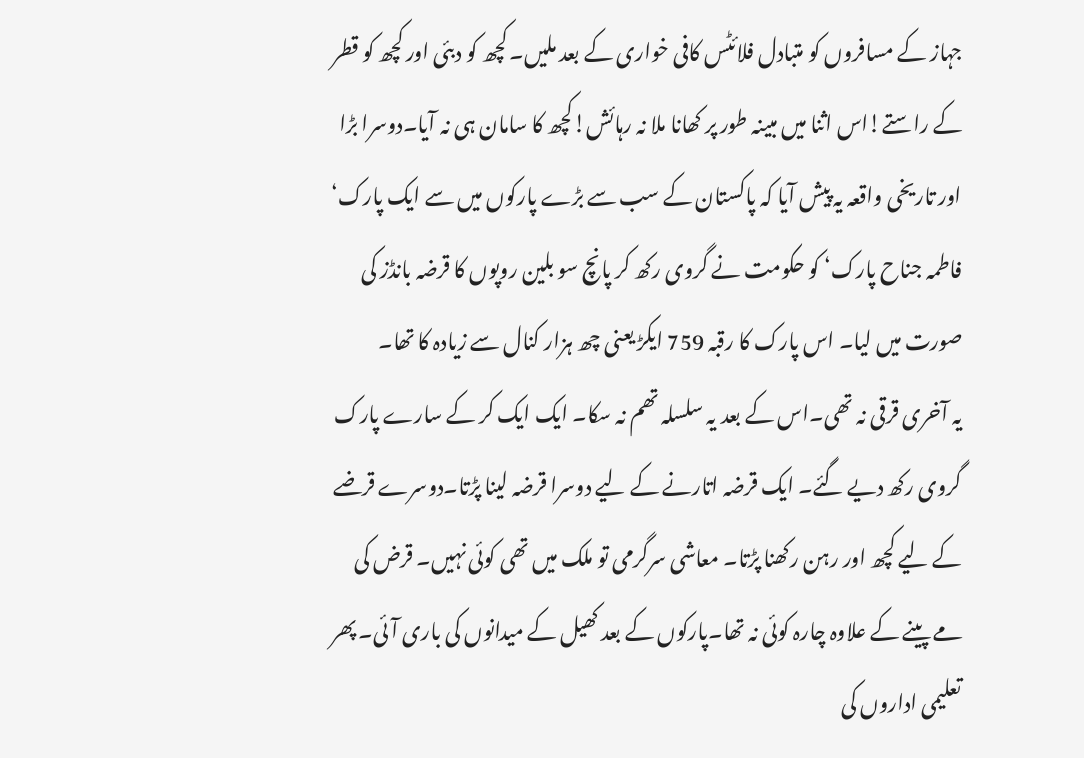جہاز کے مسافروں کو متبادل فلائٹس کافی خواری کے بعد ملیں۔ کچھ کو دبئی اور کچھ کو قطر کے راستے!اس اثنا میں مبینہ طور پر کھانا ملا نہ رہائش!کچھ کا سامان ہی نہ آیا۔دوسرا بڑا اور تاریخی واقعہ یہ پیش آیا کہ پاکستان کے سب سے بڑے پارکوں میں سے ایک پارک‘ فاطمہ جناح پارک‘ کو حکومت نے گروی رکھ کر پانچ سو بلین روپوں کا قرضہ بانڈز کی صورت میں لیا۔ اس پارک کا رقبہ 759 ایکڑ یعنی چھ ہزار کنال سے زیادہ کا تھا۔
یہ آخری قرقی نہ تھی۔اس کے بعد یہ سلسلہ تھم نہ سکا۔ ایک ایک کر کے سارے پارک گروی رکھ دیے گئے۔ ایک قرضہ اتارنے کے لیے دوسرا قرضہ لینا پڑتا۔دوسرے قرضے کے لیے کچھ اور رہن رکھنا پڑتا۔ معاشی سرگرمی تو ملک میں تھی کوئی نہیں۔ قرض کی مے پینے کے علاوہ چارہ کوئی نہ تھا۔پارکوں کے بعد کھیل کے میدانوں کی باری آئی۔ پھر تعلیمی اداروں کی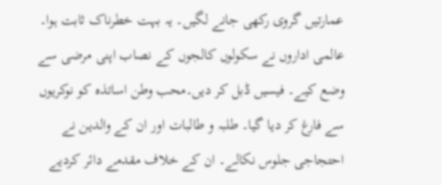عمارتیں گروی رکھی جانے لگیں۔ یہ بہت خطرناک ثابت ہوا۔ عالمی اداروں نے سکولوں کالجوں کے نصاب اپنی مرضی سے وضع کیے۔ فیسیں ڈبل کر دیں۔محب وطن اساتذہ کو نوکریوں سے فارغ کر دیا گیا۔ طلبہ و طالبات اور ان کے والدین نے احتجاجی جلوس نکالے۔ ان کے خلاف مقدمے دائر کردیے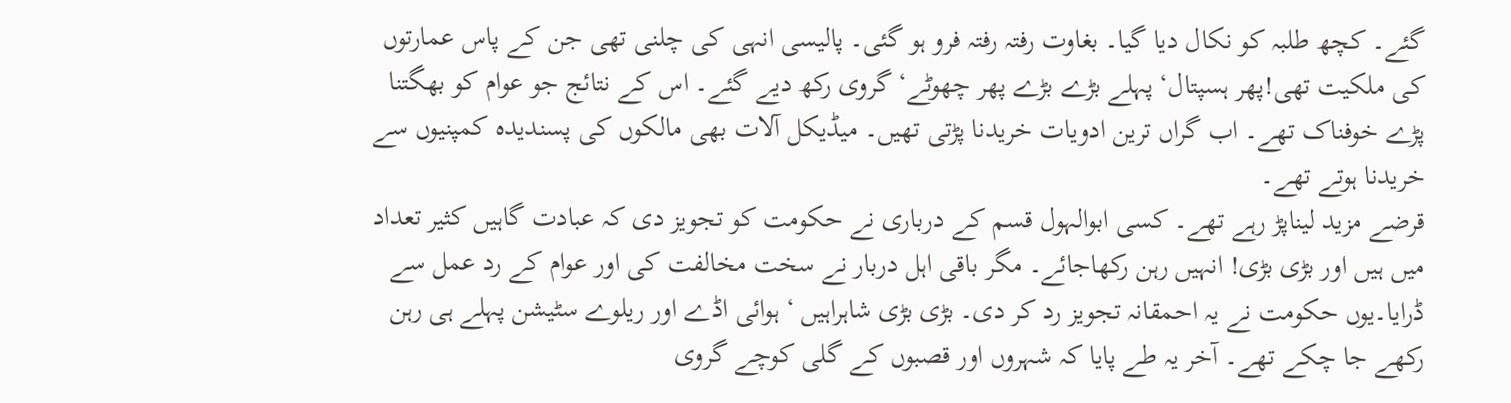گئے۔ کچھ طلبہ کو نکال دیا گیا۔ بغاوت رفتہ رفتہ فرو ہو گئی۔ پالیسی انہی کی چلنی تھی جن کے پاس عمارتوں کی ملکیت تھی!پھر ہسپتال‘ پہلے بڑے بڑے پھر چھوٹے‘ گروی رکھ دیے گئے۔ اس کے نتائج جو عوام کو بھگتنا پڑے خوفناک تھے۔ اب گراں ترین ادویات خریدنا پڑتی تھیں۔ میڈیکل آلات بھی مالکوں کی پسندیدہ کمپنیوں سے خریدنا ہوتے تھے۔
قرضے مزید لیناپڑ رہے تھے۔ کسی ابوالہول قسم کے درباری نے حکومت کو تجویز دی کہ عبادت گاہیں کثیر تعداد میں ہیں اور بڑی بڑی! انہیں رہن رکھاجائے۔ مگر باقی اہل دربار نے سخت مخالفت کی اور عوام کے رد عمل سے ڈرایا۔یوں حکومت نے یہ احمقانہ تجویز رد کر دی۔ بڑی بڑی شاہراہیں ‘ ہوائی اڈے اور ریلوے سٹیشن پہلے ہی رہن رکھے جا چکے تھے۔ آخر یہ طے پایا کہ شہروں اور قصبوں کے گلی کوچے گروی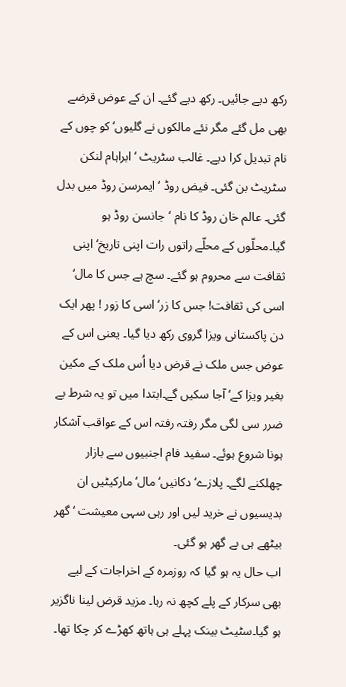رکھ دیے جائیں۔ رکھ دیے گئے۔ ان کے عوض قرضے بھی مل گئے مگر نئے مالکوں نے گلیوں‘ کو چوں کے نام تبدیل کرا دیے۔ غالب سٹریٹ ‘ ابراہام لنکن سٹریٹ بن گئی۔ فیض روڈ ‘ ایمرسن روڈ میں بدل گئی۔ عالم خان روڈ کا نام ‘جانسن روڈ ہو گیا۔محلّوں کے محلّے راتوں رات اپنی تاریخ‘ اپنی ثقافت سے محروم ہو گئے۔ سچ ہے جس کا مال‘ اسی کی ثقافت! جس کا زر‘ اسی کا زور ! پھر ایک دن پاکستانی ویزا گروی رکھ دیا گیا۔ یعنی اس کے عوض جس ملک نے قرض دیا اُس ملک کے مکین بغیر ویزا کے‘ آجا سکیں گے۔ابتدا میں تو یہ شرط بے ضرر سی لگی مگر رفتہ رفتہ اس کے عواقب آشکار ہونا شروع ہوئے۔ سفید فام اجنبیوں سے بازار چھلکنے لگے۔ پلازے‘ دکانیں‘ مال‘ مارکیٹیں ان بدیسیوں نے خرید لیں اور رہی سہی معیشت ‘ گھر بیٹھے ہی بے گھر ہو گئی۔
اب حال یہ ہو گیا کہ روزمرہ کے اخراجات کے لیے بھی سرکار کے پلے کچھ نہ رہا۔ مزید قرض لینا ناگزیر ہو گیا۔سٹیٹ بینک پہلے ہی ہاتھ کھڑے کر چکا تھا۔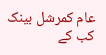عام کمرشل بینک کب کے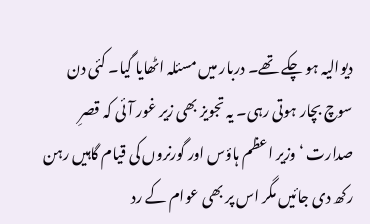دیوالیہ ہو چکے تھے۔ دربار میں مسئلہ اٹھایا گیا۔ کئی دن سوچ بچار ہوتی رہی۔ یہ تجویز بھی زیر غور آئی کہ قصرِ صدارت ‘ وزیر اعظم ہاؤس اور گورنروں کی قیام گاہیں رہن رکھ دی جائیں مگر اس پر بھی عوام کے رد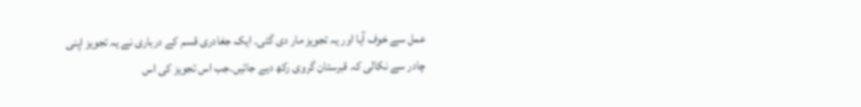عمل سے خوف آیا اور یہ تجویز مار دی گئی۔ ایک جغادری قسم کے درباری نے یہ تجویز اپنی چادر سے نکالی کہ قبرستان گروی رکھ دیے جائیں۔جب اس تجویز کی اس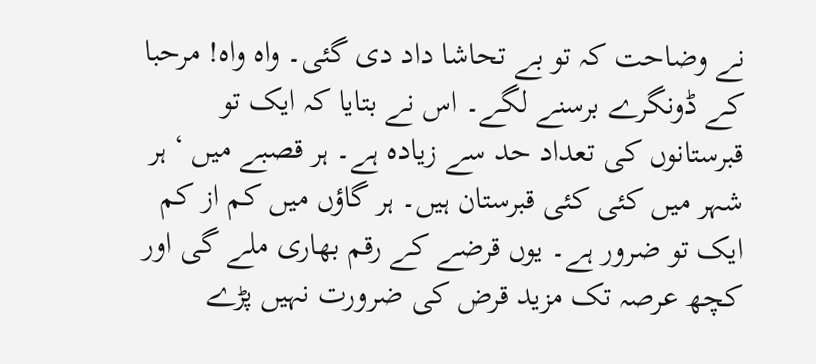نے وضاحت کہ تو بے تحاشا داد دی گئی۔ واہ واہ! مرحبا کے ڈونگرے برسنے لگے۔ اس نے بتایا کہ ایک تو قبرستانوں کی تعداد حد سے زیادہ ہے۔ ہر قصبے میں ‘ ہر شہر میں کئی کئی قبرستان ہیں۔ ہر گاؤں میں کم از کم ایک تو ضرور ہے۔ یوں قرضے کے رقم بھاری ملے گی اور کچھ عرصہ تک مزید قرض کی ضرورت نہیں پڑے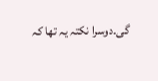گی۔دوسرا نکتہ یہ تھا کہ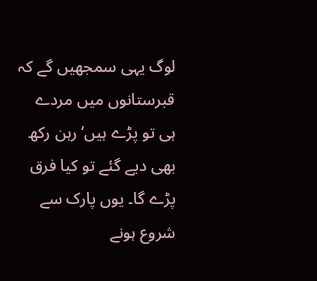لوگ یہی سمجھیں گے کہ قبرستانوں میں مردے ہی تو پڑے ہیں‘ رہن رکھ بھی دیے گئے تو کیا فرق پڑے گا۔ یوں پارک سے شروع ہونے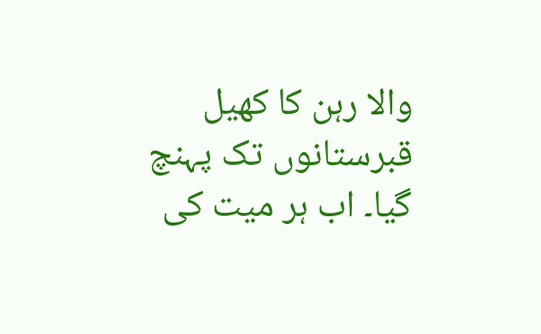والا رہن کا کھیل قبرستانوں تک پہنچ گیا۔ اب ہر میت کی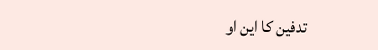تدفین کا این او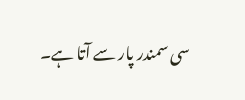سی سمندر پار سے آتا ہے۔